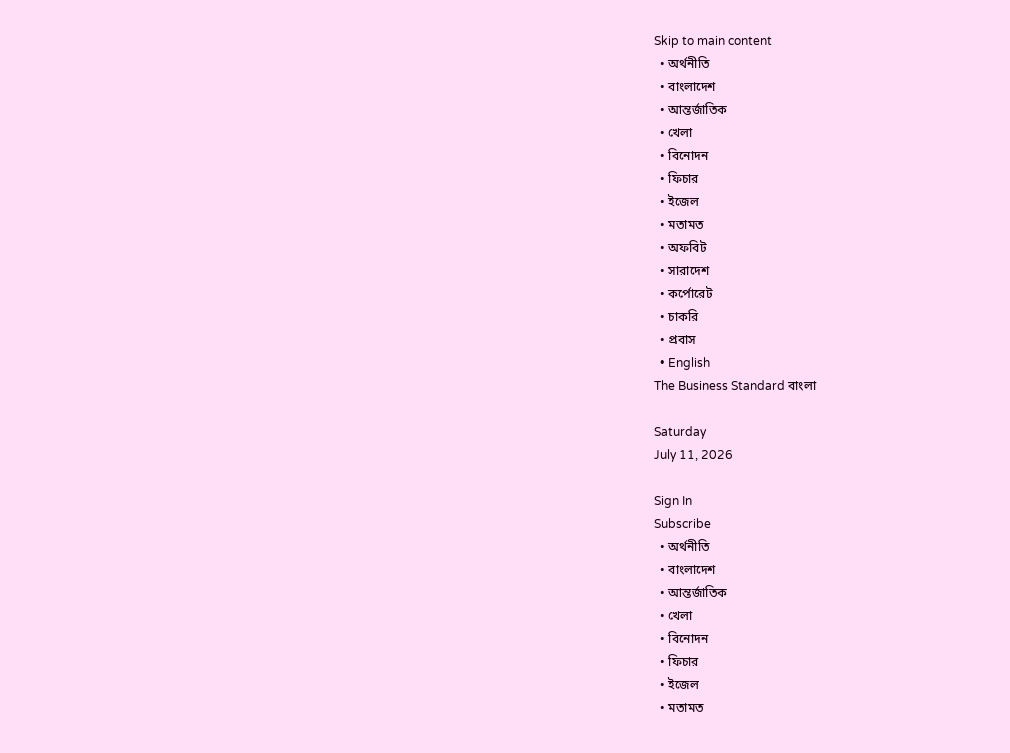Skip to main content
  • অর্থনীতি
  • বাংলাদেশ
  • আন্তর্জাতিক
  • খেলা
  • বিনোদন
  • ফিচার
  • ইজেল
  • মতামত
  • অফবিট
  • সারাদেশ
  • কর্পোরেট
  • চাকরি
  • প্রবাস
  • English
The Business Standard বাংলা

Saturday
July 11, 2026

Sign In
Subscribe
  • অর্থনীতি
  • বাংলাদেশ
  • আন্তর্জাতিক
  • খেলা
  • বিনোদন
  • ফিচার
  • ইজেল
  • মতামত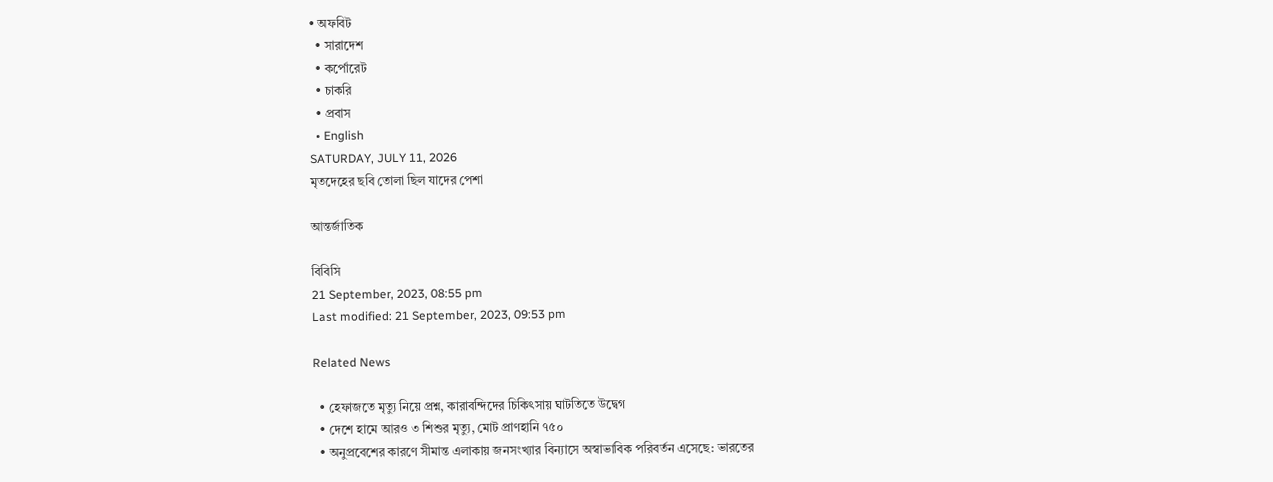• অফবিট
  • সারাদেশ
  • কর্পোরেট
  • চাকরি
  • প্রবাস
  • English
SATURDAY, JULY 11, 2026
মৃতদেহের ছবি তোলা ছিল যাদের পেশা

আন্তর্জাতিক

বিবিসি
21 September, 2023, 08:55 pm
Last modified: 21 September, 2023, 09:53 pm

Related News

  • হেফাজতে মৃত্যু নিয়ে প্রশ্ন, কারাবন্দিদের চিকিৎসায় ঘাটতিতে উদ্বেগ
  • দেশে হামে আরও ৩ শিশুর মৃত্যু, মোট প্রাণহানি ৭৫০
  • অনুপ্রবেশের কারণে সীমান্ত এলাকায় জনসংখ্যার বিন্যাসে অস্বাভাবিক পরিবর্তন এসেছে: ভারতের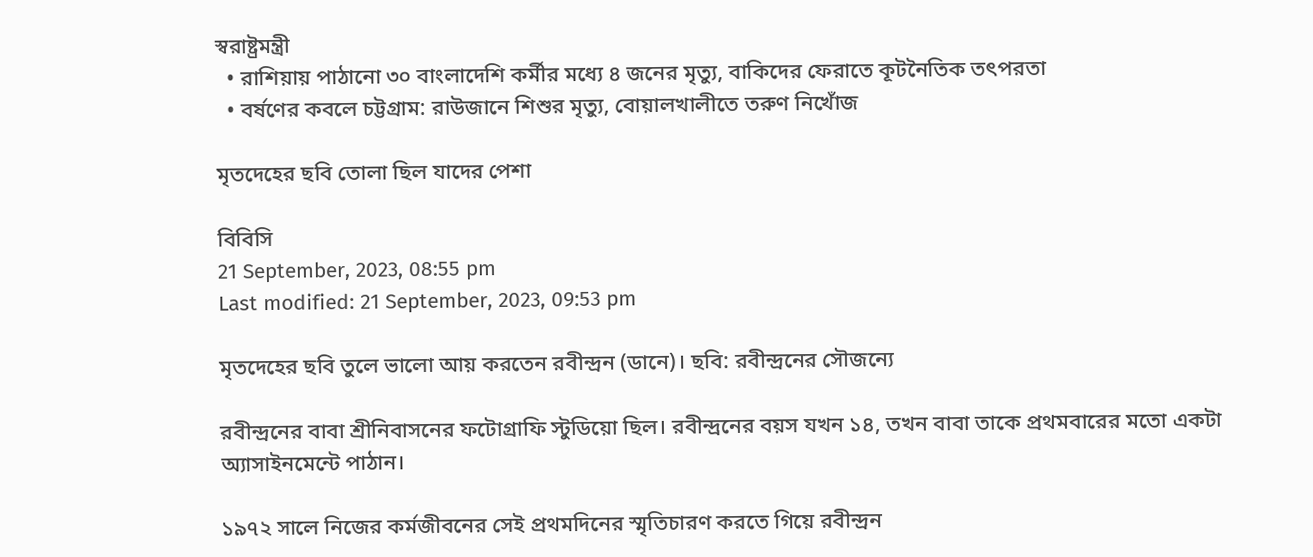স্বরাষ্ট্রমন্ত্রী
  • রাশিয়ায় পাঠানো ৩০ বাংলাদেশি কর্মীর মধ্যে ৪ জনের মৃত্যু, বাকিদের ফেরাতে কূটনৈতিক তৎপরতা
  • বর্ষণের কবলে চট্টগ্রাম: রাউজানে শিশুর মৃত্যু, বোয়ালখালীতে তরুণ নিখোঁজ

মৃতদেহের ছবি তোলা ছিল যাদের পেশা

বিবিসি
21 September, 2023, 08:55 pm
Last modified: 21 September, 2023, 09:53 pm

মৃতদেহের ছবি তুলে ভালো আয় করতেন রবীন্দ্রন (ডানে)। ছবি: রবীন্দ্রনের সৌজন্যে

রবীন্দ্রনের বাবা শ্রীনিবাসনের ফটোগ্রাফি স্টুডিয়ো ছিল। রবীন্দ্রনের বয়স যখন ১৪, তখন বাবা তাকে প্রথমবারের মতো একটা অ্যাসাইনমেন্টে পাঠান।

১৯৭২ সালে নিজের কর্মজীবনের সেই প্রথমদিনের স্মৃতিচারণ করতে গিয়ে রবীন্দ্রন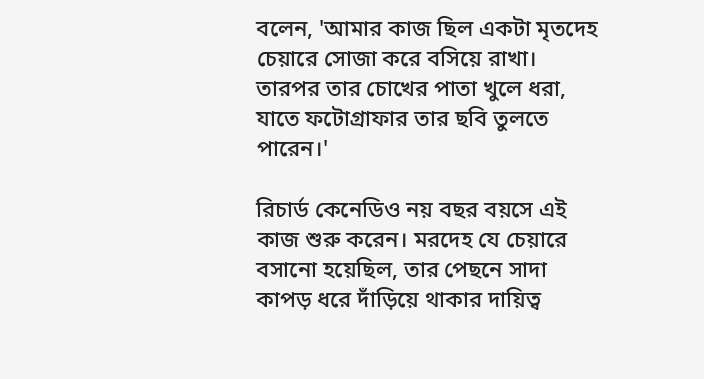বলেন, 'আমার কাজ ছিল একটা মৃতদেহ চেয়ারে সোজা করে বসিয়ে রাখা। তারপর তার চোখের পাতা খুলে ধরা, যাতে ফটোগ্রাফার তার ছবি তুলতে পারেন।'

রিচার্ড কেনেডিও নয় বছর বয়সে এই কাজ শুরু করেন। মরদেহ যে চেয়ারে বসানো হয়েছিল, তার পেছনে সাদা কাপড় ধরে দাঁড়িয়ে থাকার দায়িত্ব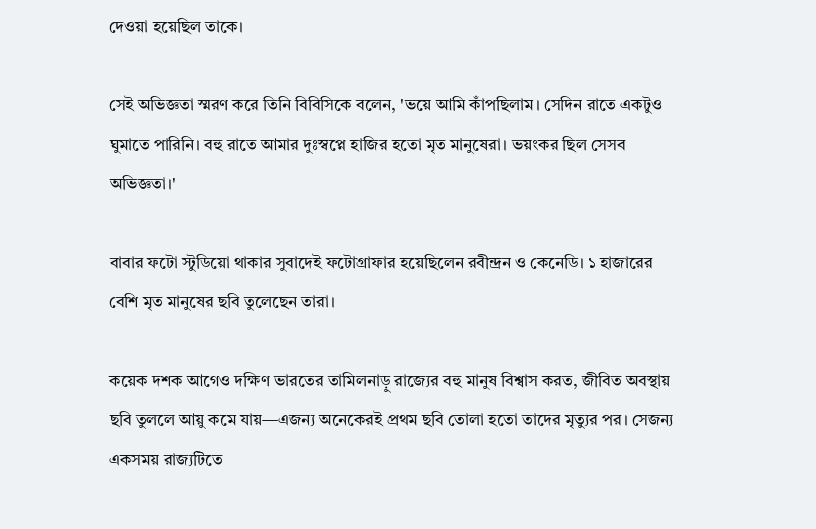দেওয়া হয়েছিল তাকে।

সেই অভিজ্ঞতা স্মরণ করে তিনি বিবিসিকে বলেন, 'ভয়ে আমি কাঁপছিলাম। সেদিন রাতে একটুও ঘুমাতে পারিনি। বহু রাতে আমার দুঃস্বপ্নে হাজির হতো মৃত মানুষেরা। ভয়ংকর ছিল সেসব অভিজ্ঞতা।'

বাবার ফটো স্টুডিয়ো থাকার সুবাদেই ফটোগ্রাফার হয়েছিলেন রবীন্দ্রন ও কেনেডি। ১ হাজারের বেশি মৃত মানুষের ছবি তুলেছেন তারা।

কয়েক দশক আগেও দক্ষিণ ভারতের তামিলনাড়ু রাজ্যের বহু মানুষ বিশ্বাস করত, জীবিত অবস্থায় ছবি তুললে আয়ু কমে যায়—এজন্য অনেকেরই প্রথম ছবি তোলা হতো তাদের মৃত্যুর পর। সেজন্য একসময় রাজ্যটিতে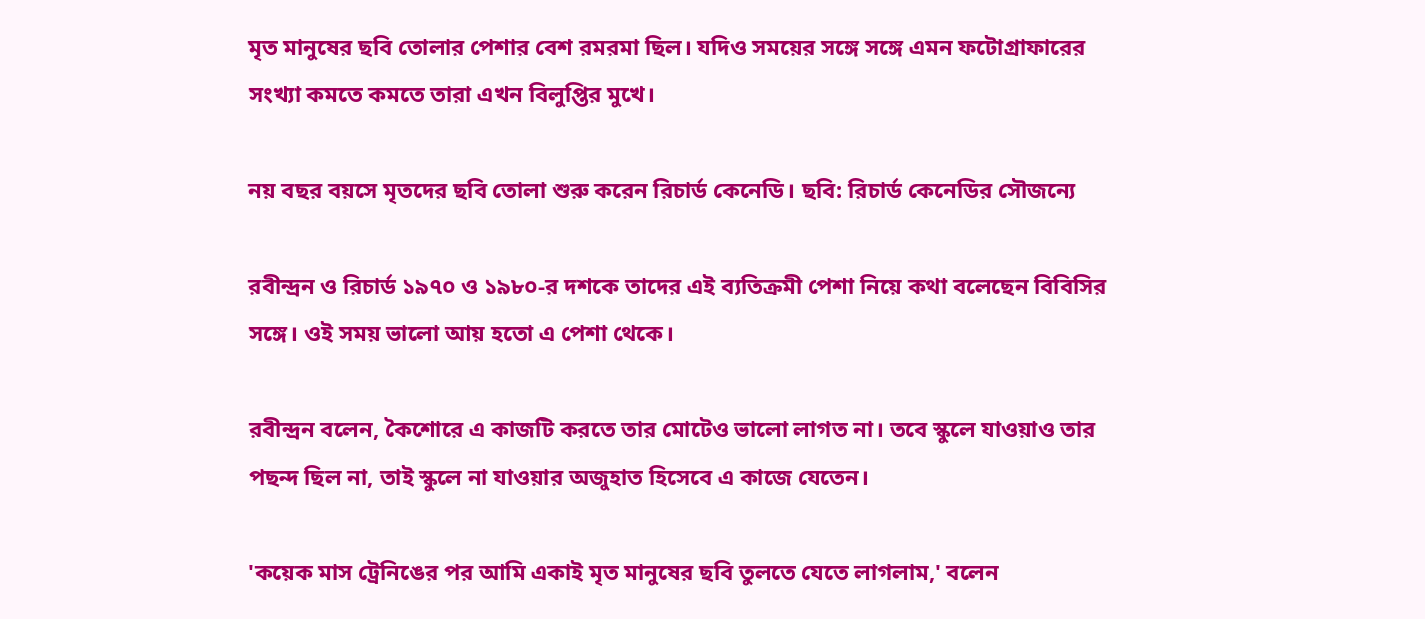মৃত মানুষের ছবি তোলার পেশার বেশ রমরমা ছিল। যদিও সময়ের সঙ্গে সঙ্গে এমন ফটোগ্রাফারের সংখ্যা কমতে কমতে তারা এখন বিলুপ্তির মুখে।

নয় বছর বয়সে মৃতদের ছবি তোলা শুরু করেন রিচার্ড কেনেডি। ছবি: রিচার্ড কেনেডির সৌজন্যে

রবীন্দ্রন ও রিচার্ড ১৯৭০ ও ১৯৮০-র দশকে তাদের এই ব্যতিক্রমী পেশা নিয়ে কথা বলেছেন বিবিসির সঙ্গে। ওই সময় ভালো আয় হতো এ পেশা থেকে।

রবীন্দ্রন বলেন, কৈশোরে এ কাজটি করতে তার মোটেও ভালো লাগত না। তবে স্কুলে যাওয়াও তার পছন্দ ছিল না, তাই স্কুলে না যাওয়ার অজুহাত হিসেবে এ কাজে যেতেন।

'কয়েক মাস ট্রেনিঙের পর আমি একাই মৃত মানুষের ছবি তুলতে যেতে লাগলাম,' বলেন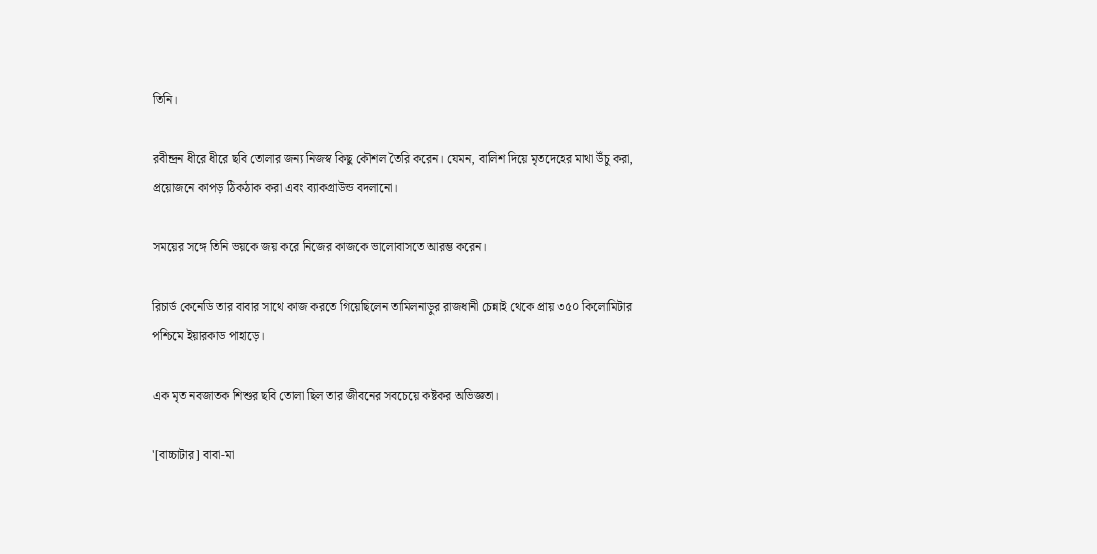তিনি।

রবীন্দ্রন ধীরে ধীরে ছবি তোলার জন্য নিজস্ব কিছু কৌশল তৈরি করেন। যেমন, বালিশ দিয়ে মৃতদেহের মাথা উঁচু করা, প্রয়োজনে কাপড় ঠিকঠাক করা এবং ব্যাকগ্রাউন্ড বদলানো।

সময়ের সঙ্গে তিনি ভয়কে জয় করে নিজের কাজকে ভালোবাসতে আরম্ভ করেন।

রিচার্ড কেনেডি তার বাবার সাথে কাজ করতে গিয়েছিলেন তামিলনাড়ুর রাজধানী চেন্নাই থেকে প্রায় ৩৫০ কিলোমিটার পশ্চিমে ইয়ারকাড পাহাড়ে।

এক মৃত নবজাতক শিশুর ছবি তোলা ছিল তার জীবনের সবচেয়ে কষ্টকর অভিজ্ঞতা।

'[বাচ্চাটার] বাবা-মা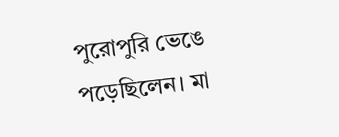পুরোপুরি ভেঙে পড়েছিলেন। মা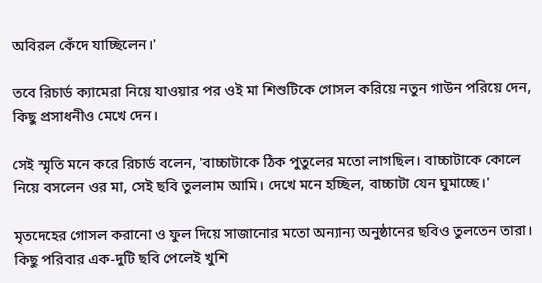অবিরল কেঁদে যাচ্ছিলেন।'

তবে রিচার্ড ক্যামেরা নিয়ে যাওয়ার পর ওই মা শিশুটিকে গোসল করিয়ে নতুন গাউন পরিয়ে দেন, কিছু প্রসাধনীও মেখে দেন।

সেই স্মৃতি মনে করে রিচার্ড বলেন, 'বাচ্চাটাকে ঠিক পুতুলের মতো লাগছিল। বাচ্চাটাকে কোলে নিয়ে বসলেন ওর মা, সেই ছবি তুললাম আমি। দেখে মনে হচ্ছিল, বাচ্চাটা যেন ঘুমাচ্ছে।'

মৃতদেহের গোসল করানো ও ফুল দিয়ে সাজানোর মতো অন্যান্য অনুষ্ঠানের ছবিও তুলতেন তারা। কিছু পরিবার এক-দুটি ছবি পেলেই খুশি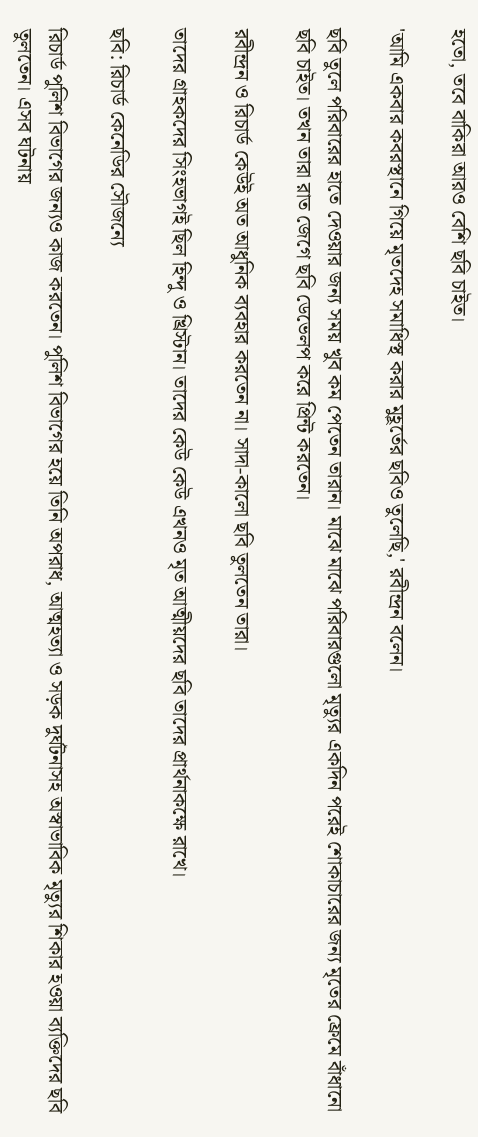হতো, তবে বাকিরা আরও বেশি ছবি চাইত।

'আমি একবার কবরস্থানে গিয়ে মৃতদেহ সমাধিস্থ করার মুহূর্তের ছবিও তুলেছি,' রবীন্দ্রন বলেন।

ছবি তুলে পরিবারের হাতে দেওয়ার জন্য সময় খুব কম পেতেন তারান। মাঝে মাঝে পরিবারগুলো মৃত্যুর একদিন পরেই শোকাচারের জন্য মৃতের ফ্রেমে বাঁধানো ছবি চাইত। তখন তারা রাত জেগে ছবি ডেভেলপ করে প্রিন্ট করতেন।

রবীন্দ্রন ও রিচার্ড কেউই অত আধুনিক ব্যবহার করতেন না। সাদা-কালো ছবি তুলতেন তারা।

তাদের গ্রাহকদের সিংহভাগই ছিল হিন্দু ও খ্রিস্টান। তাদের কেউ কেউ এখনও মৃত আত্মীয়দের ছবি তাদের প্রার্থনাকক্ষে রাখে।

ছবি: রিচার্ড কেনেডির সৌজন্যে

রিচার্ড পুলিশ বিভাগের জন্যও কাজ করতেন। পুলিশ বিভাগের হয়ে তিনি অপরাধ, আত্মহত্যা ও সড়ক দুর্ঘটনাসহ অস্বাভাবিক মৃত্যুর শিকার হওয়া ব্যক্তিদের ছবি তুলতেন। এসব ঘটনায়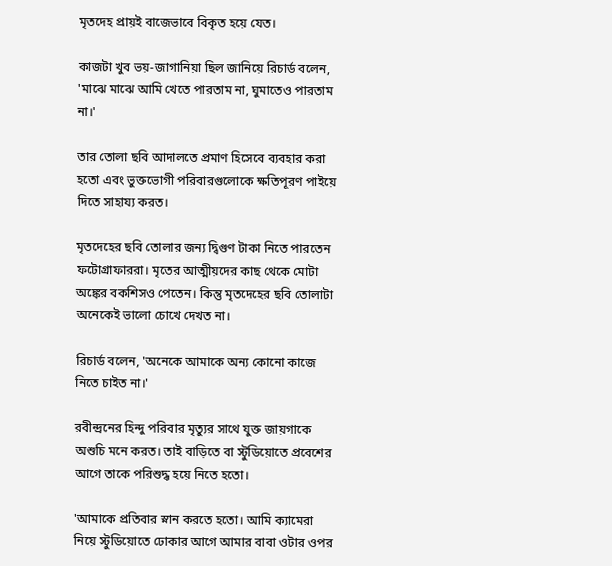মৃতদেহ প্রায়ই বাজেভাবে বিকৃত হয়ে যেত।

কাজটা খুব ভয়-জাগানিয়া ছিল জানিয়ে রিচার্ড বলেন, 'মাঝে মাঝে আমি খেতে পারতাম না, ঘুমাতেও পারতাম না।'

তার তোলা ছবি আদালতে প্রমাণ হিসেবে ব্যবহার করা হতো এবং ভুক্তভোগী পরিবারগুলোকে ক্ষতিপূরণ পাইয়ে দিতে সাহায্য করত।

মৃতদেহের ছবি তোলার জন্য দ্বিগুণ টাকা নিতে পারতেন ফটোগ্রাফাররা। মৃতের আত্মীয়দের কাছ থেকে মোটা অঙ্কের বকশিসও পেতেন। কিন্তু মৃতদেহের ছবি তোলাটা অনেকেই ভালো চোখে দেখত না।

রিচার্ড বলেন, 'অনেকে আমাকে অন্য কোনো কাজে নিতে চাইত না।'

রবীন্দ্রনের হিন্দু পরিবার মৃত্যুর সাথে যুক্ত জায়গাকে অশুচি মনে করত। তাই বাড়িতে বা স্টুডিয়োতে প্রবেশের আগে তাকে পরিশুদ্ধ হয়ে নিতে হতো।

'আমাকে প্রতিবার স্নান করতে হতো। আমি ক্যামেরা নিয়ে স্টুডিয়োতে ঢোকার আগে আমার বাবা ওটার ওপর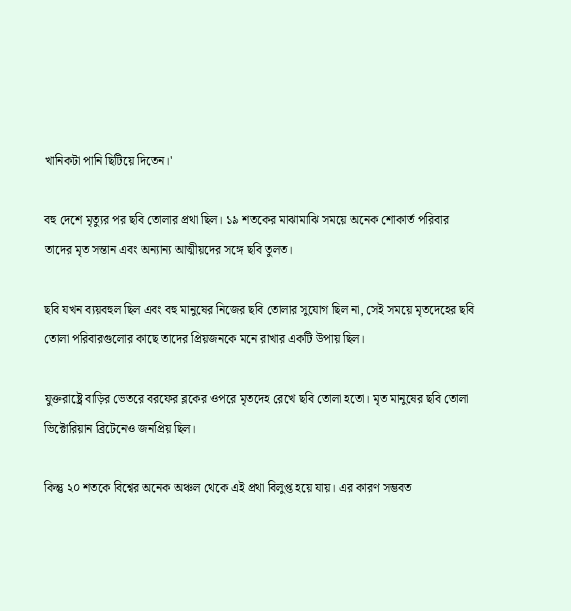খানিকটা পানি ছিটিয়ে দিতেন।'

বহু দেশে মৃত্যুর পর ছবি তোলার প্রথা ছিল। ১৯ শতকের মাঝামাঝি সময়ে অনেক শোকার্ত পরিবার তাদের মৃত সন্তান এবং অন্যান্য আত্মীয়দের সঙ্গে ছবি তুলত।

ছবি যখন ব্যয়বহুল ছিল এবং বহু মানুষের নিজের ছবি তোলার সুযোগ ছিল না, সেই সময়ে মৃতদেহের ছবি তোলা পরিবারগুলোর কাছে তাদের প্রিয়জনকে মনে রাখার একটি উপায় ছিল।

যুক্তরাষ্ট্রে বাড়ির ভেতরে বরফের ব্লকের ওপরে মৃতদেহ রেখে ছবি তোলা হতো। মৃত মানুষের ছবি তোলা ভিক্টোরিয়ান ব্রিটেনেও জনপ্রিয় ছিল।

কিন্তু ২০ শতকে বিশ্বের অনেক অঞ্চল থেকে এই প্রথা বিলুপ্ত হয়ে যায়। এর কারণ সম্ভবত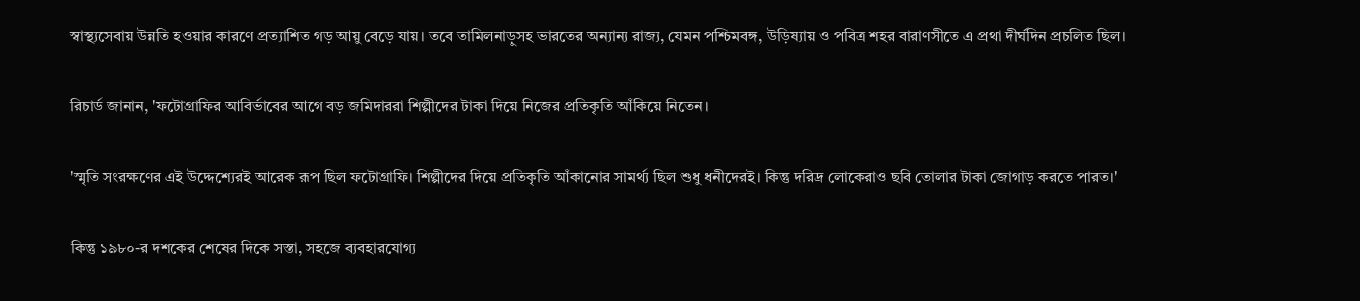স্বাস্থ্যসেবায় উন্নতি হওয়ার কারণে প্রত্যাশিত গড় আয়ু বেড়ে যায়। তবে তামিলনাড়ুসহ ভারতের অন্যান্য রাজ্য, যেমন পশ্চিমবঙ্গ, উড়িষ্যায় ও পবিত্র শহর বারাণসীতে এ প্রথা দীর্ঘদিন প্রচলিত ছিল।

রিচার্ড জানান, 'ফটোগ্রাফির আবির্ভাবের আগে বড় জমিদাররা শিল্পীদের টাকা দিয়ে নিজের প্রতিকৃতি আঁকিয়ে নিতেন।

'স্মৃতি সংরক্ষণের এই উদ্দেশ্যেরই আরেক রূপ ছিল ফটোগ্রাফি। শিল্পীদের দিয়ে প্রতিকৃতি আঁকানোর সামর্থ্য ছিল শুধু ধনীদেরই। কিন্তু দরিদ্র লোকেরাও ছবি তোলার টাকা জোগাড় করতে পারত।'

কিন্তু ১৯৮০-র দশকের শেষের দিকে সস্তা, সহজে ব্যবহারযোগ্য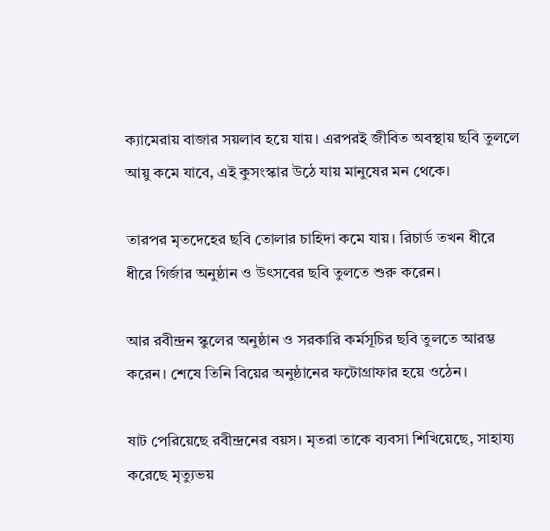ক্যামেরায় বাজার সয়লাব হয়ে যায়। এরপরই জীবিত অবস্থায় ছবি তুললে আয়ু কমে যাবে, এই কুসংস্কার উঠে যায় মানুষের মন থেকে।

তারপর মৃতদেহের ছবি তোলার চাহিদা কমে যায়। রিচার্ড তখন ধীরে ধীরে গির্জার অনুষ্ঠান ও উৎসবের ছবি তুলতে শুরু করেন।

আর রবীন্দ্রন স্কুলের অনুষ্ঠান ও সরকারি কর্মসূচির ছবি তুলতে আরম্ভ করেন। শেষে তিনি বিয়ের অনুষ্ঠানের ফটোগ্রাফার হয়ে ওঠেন।

ষাট পেরিয়েছে রবীন্দ্রনের বয়স। মৃতরা তাকে ব্যবসা শিখিয়েছে, সাহায্য করেছে মৃত্যুভয়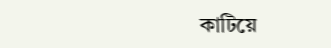কাটিয়ে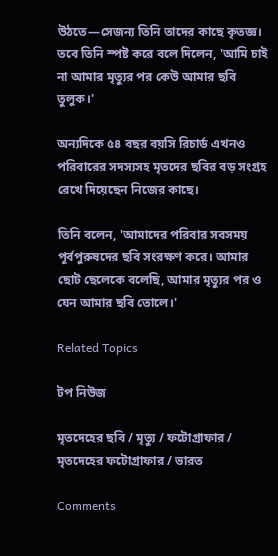উঠতে—সেজন্য তিনি তাদের কাছে কৃতজ্ঞ। তবে তিনি স্পষ্ট করে বলে দিলেন, 'আমি চাই না আমার মৃত্যুর পর কেউ আমার ছবি তুলুক।'

অন্যদিকে ৫৪ বছর বয়সি রিচার্ড এখনও পরিবারের সদস্যসহ মৃতদের ছবির বড় সংগ্রহ রেখে দিয়েছেন নিজের কাছে।

তিনি বলেন, 'আমাদের পরিবার সবসময় পূর্বপুরুষদের ছবি সংরক্ষণ করে। আমার ছোট ছেলেকে বলেছি, আমার মৃত্যুর পর ও যেন আমার ছবি তোলে।'

Related Topics

টপ নিউজ

মৃতদেহের ছবি / মৃত্যু / ফটোগ্রাফার / মৃতদেহের ফটোগ্রাফার / ভারত

Comments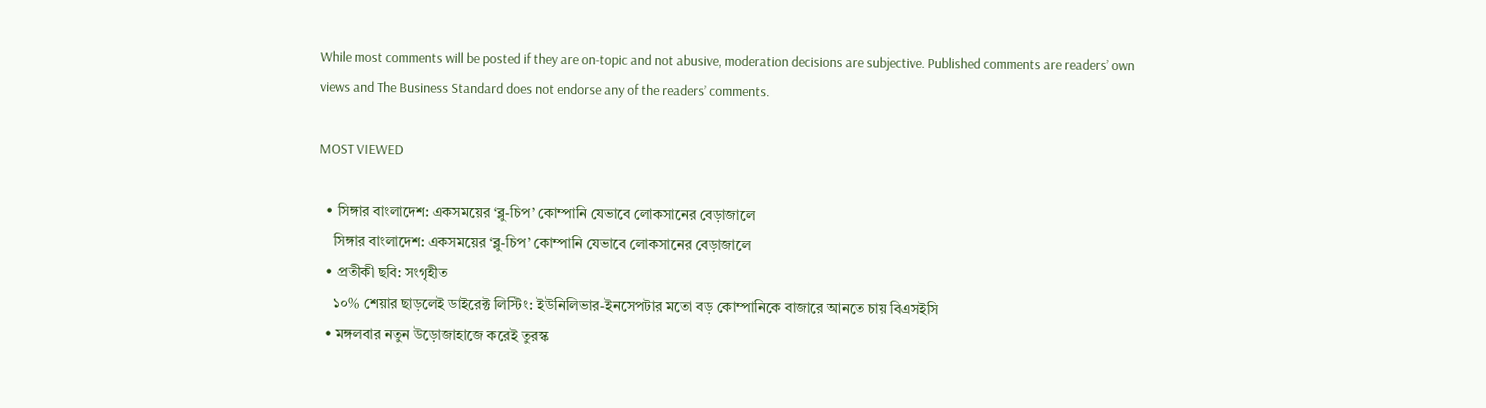While most comments will be posted if they are on-topic and not abusive, moderation decisions are subjective. Published comments are readers’ own views and The Business Standard does not endorse any of the readers’ comments.

MOST VIEWED

  • সিঙ্গার বাংলাদেশ: একসময়ের ‘ব্লু-চিপ’ কোম্পানি যেভাবে লোকসানের বেড়াজালে
    সিঙ্গার বাংলাদেশ: একসময়ের ‘ব্লু-চিপ’ কোম্পানি যেভাবে লোকসানের বেড়াজালে
  • প্রতীকী ছবি: সংগৃহীত
    ১০% শেয়ার ছাড়লেই ডাইরেক্ট লিস্টিং: ইউনিলিভার-ইনসেপটার মতো বড় কোম্পানিকে বাজারে আনতে চায় বিএসইসি
  • মঙ্গলবার নতুন উড়োজাহাজে করেই তুরস্ক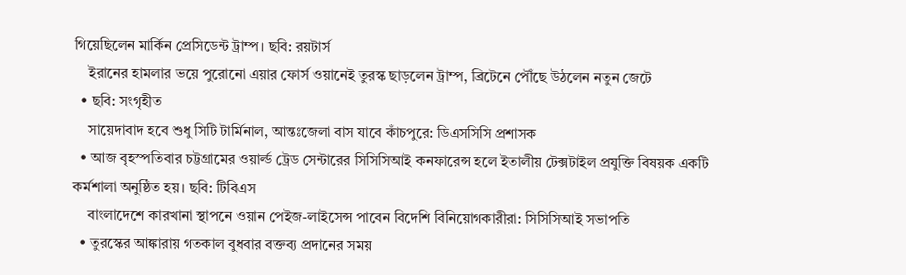গিয়েছিলেন মার্কিন প্রেসিডেন্ট ট্রাম্প। ছবি: রয়টার্স
    ইরানের হামলার ভয়ে পুরোনো এয়ার ফোর্স ওয়ানেই তুরস্ক ছাড়লেন ট্রাম্প, ব্রিটেনে পৌঁছে উঠলেন নতুন জেটে
  • ছবি: সংগৃহীত
    সায়েদাবাদ হবে শুধু সিটি টার্মিনাল, আন্তঃজেলা বাস যাবে কাঁচপুরে: ডিএসসিসি প্রশাসক
  • আজ বৃহস্পতিবার চট্টগ্রামের ওয়ার্ল্ড ট্রেড সেন্টারের সিসিসিআই কনফারেন্স হলে ইতালীয় টেক্সটাইল প্রযুক্তি বিষয়ক একটি কর্মশালা অনুষ্ঠিত হয়। ছবি: টিবিএস
    বাংলাদেশে কারখানা স্থাপনে ওয়ান পেইজ-লাইসেন্স পাবেন বিদেশি বিনিয়োগকারীরা: সিসিসিআই সভাপতি
  • তুরস্কের আঙ্কারায় গতকাল বুধবার বক্তব্য প্রদানের সময়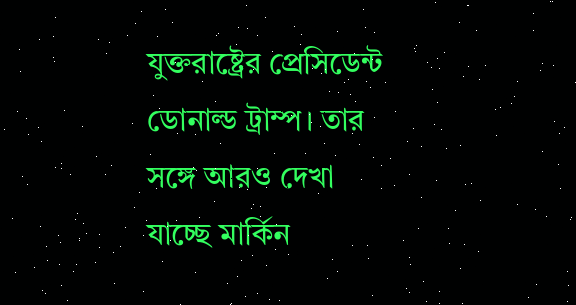যুক্তরাষ্ট্রের প্রেসিডেন্ট ডোনাল্ড ট্রাম্প। তার সঙ্গে আরও দেখা যাচ্ছে মার্কিন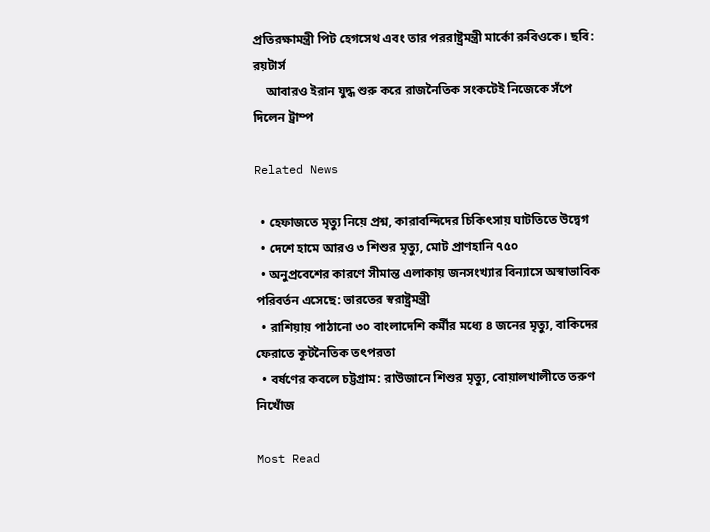প্রতিরক্ষামন্ত্রী পিট হেগসেথ এবং তার পররাষ্ট্রমন্ত্রী মার্কো রুবিওকে। ছবি: রয়টার্স
    আবারও ইরান যুদ্ধ শুরু করে রাজনৈতিক সংকটেই নিজেকে সঁপে দিলেন ট্রাম্প

Related News

  • হেফাজতে মৃত্যু নিয়ে প্রশ্ন, কারাবন্দিদের চিকিৎসায় ঘাটতিতে উদ্বেগ
  • দেশে হামে আরও ৩ শিশুর মৃত্যু, মোট প্রাণহানি ৭৫০
  • অনুপ্রবেশের কারণে সীমান্ত এলাকায় জনসংখ্যার বিন্যাসে অস্বাভাবিক পরিবর্তন এসেছে: ভারতের স্বরাষ্ট্রমন্ত্রী
  • রাশিয়ায় পাঠানো ৩০ বাংলাদেশি কর্মীর মধ্যে ৪ জনের মৃত্যু, বাকিদের ফেরাতে কূটনৈতিক তৎপরতা
  • বর্ষণের কবলে চট্টগ্রাম: রাউজানে শিশুর মৃত্যু, বোয়ালখালীতে তরুণ নিখোঁজ

Most Read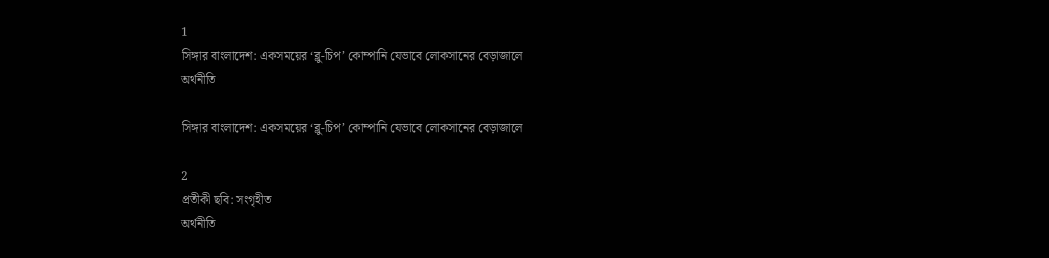1
সিঙ্গার বাংলাদেশ: একসময়ের ‘ব্লু-চিপ’ কোম্পানি যেভাবে লোকসানের বেড়াজালে
অর্থনীতি

সিঙ্গার বাংলাদেশ: একসময়ের ‘ব্লু-চিপ’ কোম্পানি যেভাবে লোকসানের বেড়াজালে

2
প্রতীকী ছবি: সংগৃহীত
অর্থনীতি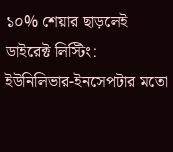১০% শেয়ার ছাড়লেই ডাইরেক্ট লিস্টিং: ইউনিলিভার-ইনসেপটার মতো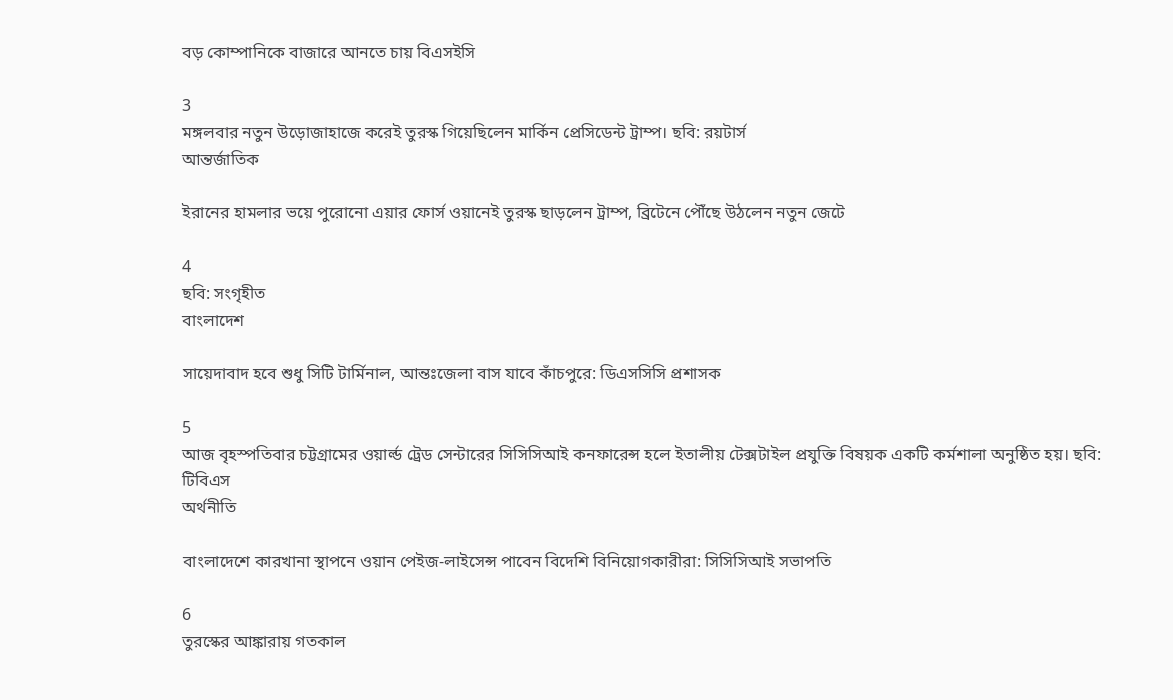বড় কোম্পানিকে বাজারে আনতে চায় বিএসইসি

3
মঙ্গলবার নতুন উড়োজাহাজে করেই তুরস্ক গিয়েছিলেন মার্কিন প্রেসিডেন্ট ট্রাম্প। ছবি: রয়টার্স
আন্তর্জাতিক

ইরানের হামলার ভয়ে পুরোনো এয়ার ফোর্স ওয়ানেই তুরস্ক ছাড়লেন ট্রাম্প, ব্রিটেনে পৌঁছে উঠলেন নতুন জেটে

4
ছবি: সংগৃহীত
বাংলাদেশ

সায়েদাবাদ হবে শুধু সিটি টার্মিনাল, আন্তঃজেলা বাস যাবে কাঁচপুরে: ডিএসসিসি প্রশাসক

5
আজ বৃহস্পতিবার চট্টগ্রামের ওয়ার্ল্ড ট্রেড সেন্টারের সিসিসিআই কনফারেন্স হলে ইতালীয় টেক্সটাইল প্রযুক্তি বিষয়ক একটি কর্মশালা অনুষ্ঠিত হয়। ছবি: টিবিএস
অর্থনীতি

বাংলাদেশে কারখানা স্থাপনে ওয়ান পেইজ-লাইসেন্স পাবেন বিদেশি বিনিয়োগকারীরা: সিসিসিআই সভাপতি

6
তুরস্কের আঙ্কারায় গতকাল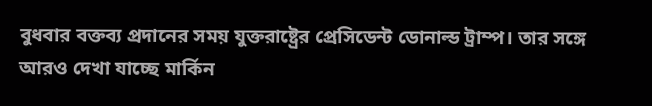বুধবার বক্তব্য প্রদানের সময় যুক্তরাষ্ট্রের প্রেসিডেন্ট ডোনাল্ড ট্রাম্প। তার সঙ্গে আরও দেখা যাচ্ছে মার্কিন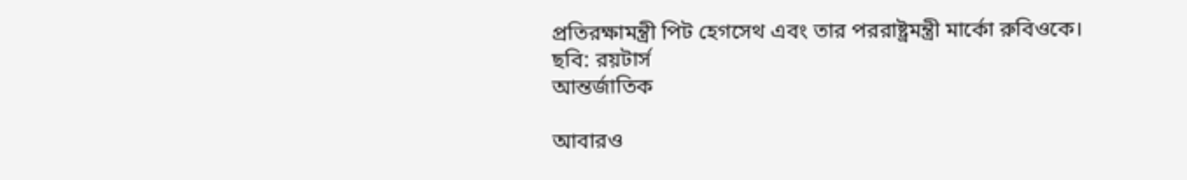প্রতিরক্ষামন্ত্রী পিট হেগসেথ এবং তার পররাষ্ট্রমন্ত্রী মার্কো রুবিওকে। ছবি: রয়টার্স
আন্তর্জাতিক

আবারও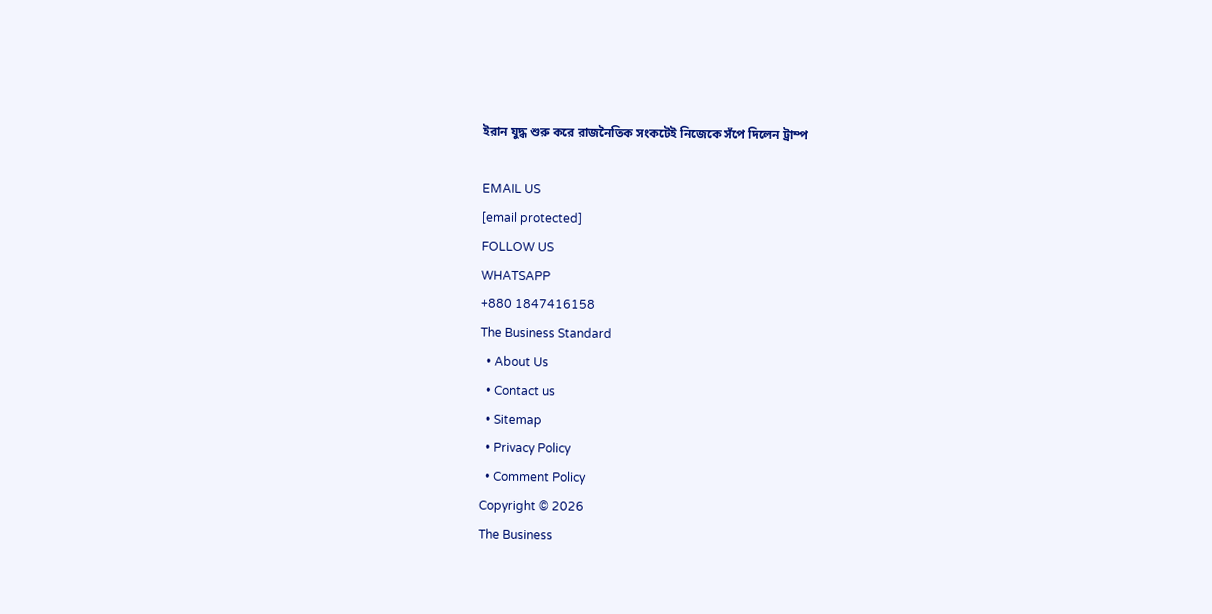ইরান যুদ্ধ শুরু করে রাজনৈতিক সংকটেই নিজেকে সঁপে দিলেন ট্রাম্প

EMAIL US
[email protected]
FOLLOW US
WHATSAPP
+880 1847416158
The Business Standard
  • About Us
  • Contact us
  • Sitemap
  • Privacy Policy
  • Comment Policy
Copyright © 2026
The Business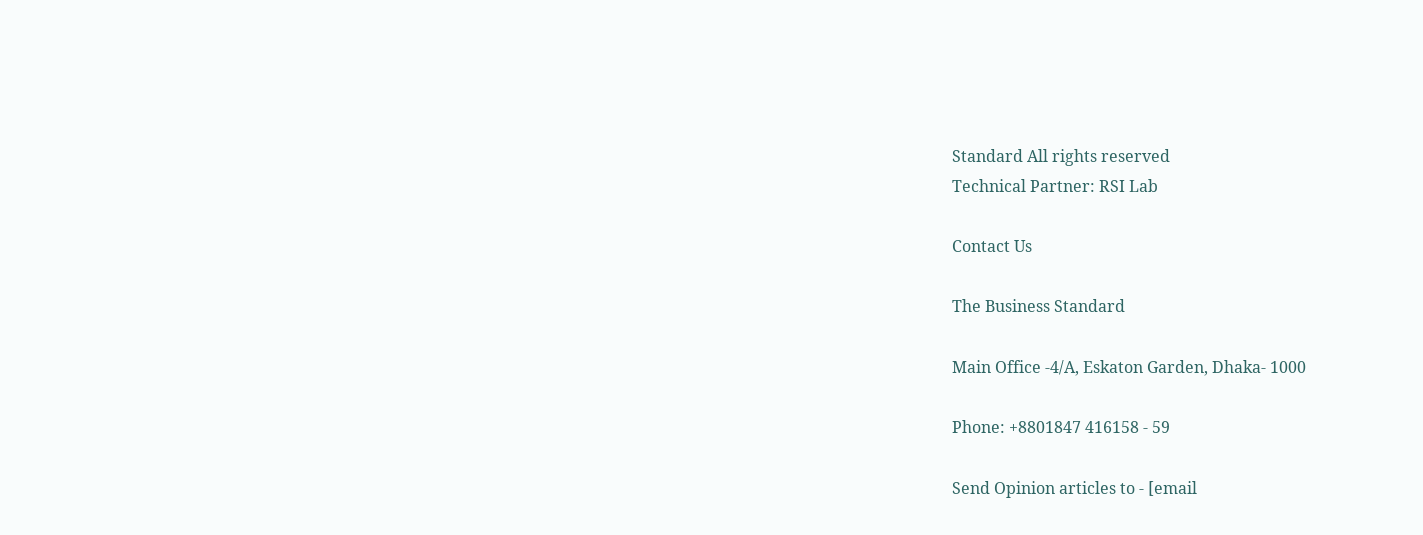Standard All rights reserved
Technical Partner: RSI Lab

Contact Us

The Business Standard

Main Office -4/A, Eskaton Garden, Dhaka- 1000

Phone: +8801847 416158 - 59

Send Opinion articles to - [email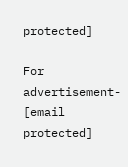protected]

For advertisement- [email protected]